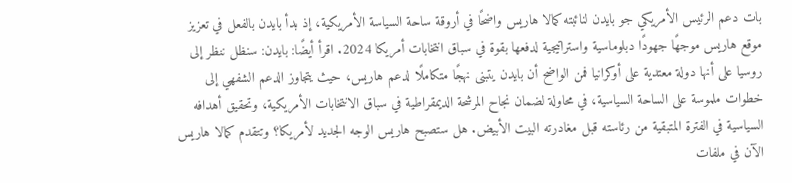بات دعم الرئيس الأمريكي جو بايدن لنائبته كمالا هاريس واضحًا في أروقة ساحة السياسة الأمريكية، إذ بدأ بايدن بالفعل في تعزيز موقع هاريس موجهًا جهودًا دبلوماسية واستراتيجية لدفعها بقوة في سباق انتخابات أمريكا 2024. اقرأ أيضًا: بايدن: سنظل ننظر إلى روسيا على أنها دولة معتدية على أوكرانيا فمن الواضح أن بايدن يتبنى نهجًا متكاملًا لدعم هاريس، حيث يتجاوز الدعم الشفهي إلى خطوات ملموسة على الساحة السياسية، في محاولة لضمان نجاح المرشحة الديمقراطية في سباق الانتخابات الأمريكية، وتحقيق أهدافه السياسية في الفترة المتبقية من رئاسته قبل مغادرته البيت الأبيض. هل ستصبح هاريس الوجه الجديد لأمريكا؟ وتتقدم كمالا هاريس الآن في ملفات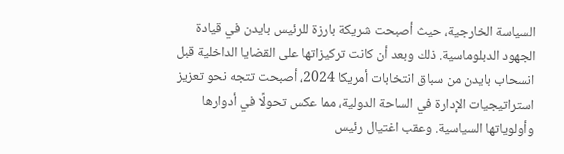السياسة الخارجية، حيث أصبحت شريكة بارزة للرئيس بايدن في قيادة الجهود الدبلوماسية. ذلك وبعد أن كانت تركيزاتها على القضايا الداخلية قبل انسحاب بايدن من سباق انتخابات أمريكا 2024، أصبحت تتجه نحو تعزيز استراتيجيات الإدارة في الساحة الدولية، مما عكس تحولًا في أدوارها وأولوياتها السياسية. وعقب اغتيال رئيس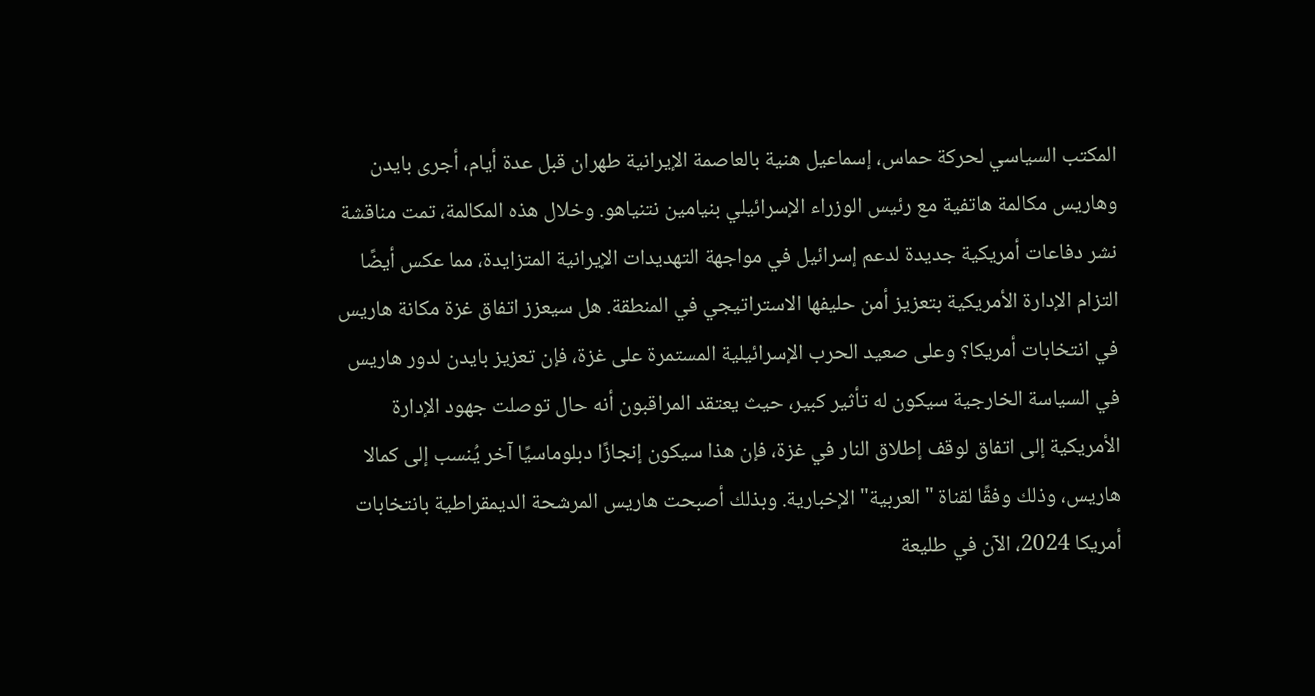المكتب السياسي لحركة حماس، إسماعيل هنية بالعاصمة الإيرانية طهران قبل عدة أيام، أجرى بايدن وهاريس مكالمة هاتفية مع رئيس الوزراء الإسرائيلي بنيامين نتنياهو. وخلال هذه المكالمة، تمت مناقشة نشر دفاعات أمريكية جديدة لدعم إسرائيل في مواجهة التهديدات الإيرانية المتزايدة، مما عكس أيضًا التزام الإدارة الأمريكية بتعزيز أمن حليفها الاستراتيجي في المنطقة. هل سيعزز اتفاق غزة مكانة هاريس في انتخابات أمريكا؟ وعلى صعيد الحرب الإسرائيلية المستمرة على غزة، فإن تعزيز بايدن لدور هاريس في السياسة الخارجية سيكون له تأثير كبير، حيث يعتقد المراقبون أنه حال توصلت جهود الإدارة الأمريكية إلى اتفاق لوقف إطلاق النار في غزة، فإن هذا سيكون إنجازًا دبلوماسيًا آخر يُنسب إلى كمالا هاريس، وذلك وفقًا لقناة "العربية" الإخبارية. وبذلك أصبحت هاريس المرشحة الديمقراطية بانتخابات أمريكا 2024، الآن في طليعة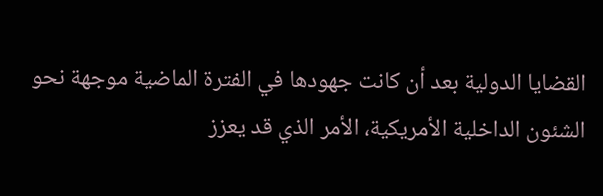القضايا الدولية بعد أن كانت جهودها في الفترة الماضية موجهة نحو الشئون الداخلية الأمريكية، الأمر الذي قد يعزز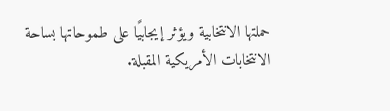حملتها الانتخابية ويؤثر إيجابيًا على طموحاتها بساحة الانتخابات الأمريكية المقبلة.